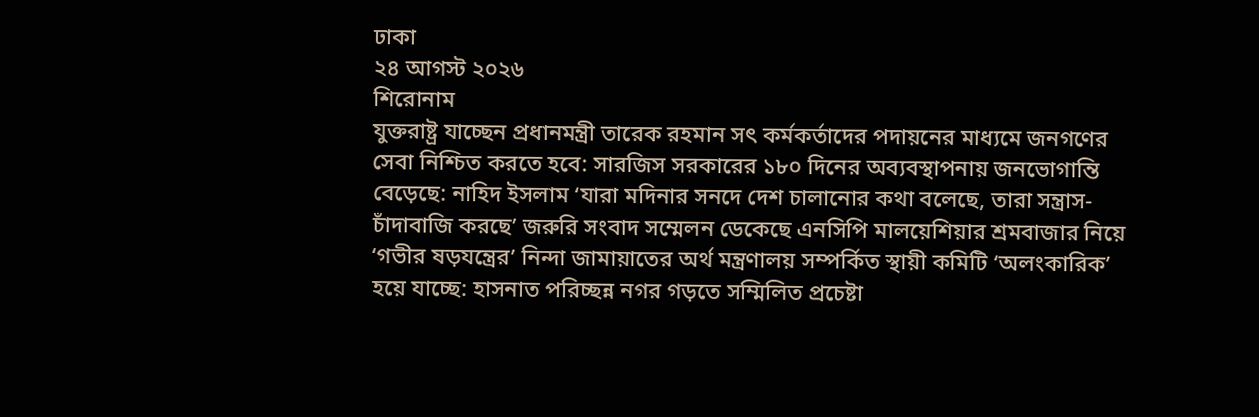ঢাকা
২৪ আগস্ট ২০২৬
শিরোনাম
যুক্তরাষ্ট্র যাচ্ছেন প্রধানমন্ত্রী তারেক রহমান সৎ কর্মকর্তাদের পদায়নের মাধ্যমে জনগণের সেবা নিশ্চিত করতে হবে: সারজিস সরকারের ১৮০ দিনের অব্যবস্থাপনায় জনভোগান্তি বেড়েছে: নাহিদ ইসলাম ‘যারা মদিনার সনদে দেশ চালানোর কথা বলেছে, তারা সন্ত্রাস-চাঁদাবাজি করছে’ জরুরি সংবাদ সম্মেলন ডেকেছে এনসিপি মালয়েশিয়ার শ্রমবাজার নিয়ে ‘গভীর ষড়যন্ত্রের’ নিন্দা জামায়াতের অর্থ মন্ত্রণালয় সম্পর্কিত স্থায়ী কমিটি ‘অলংকারিক’ হয়ে যাচ্ছে: হাসনাত পরিচ্ছন্ন নগর গড়তে সম্মিলিত প্রচেষ্টা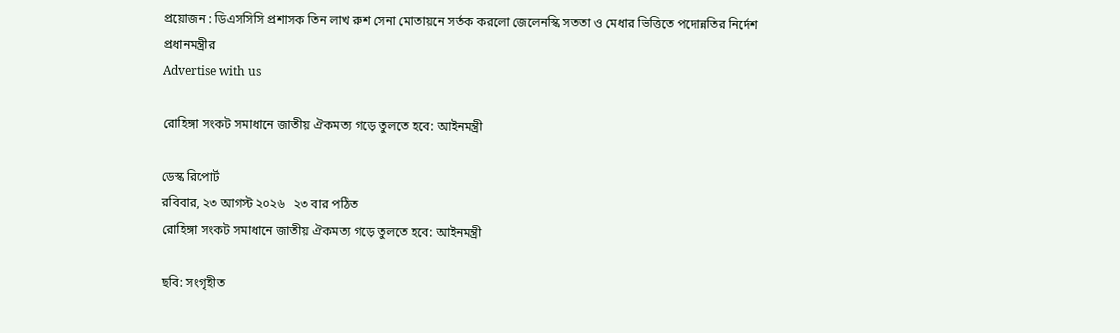প্রয়োজন : ডিএসসিসি প্রশাসক তিন লাখ রুশ সেনা মোতায়নে সর্তক করলো জেলেনস্কি সততা ও মেধার ভিত্তিতে পদোন্নতির নির্দেশ প্রধানমন্ত্রীর
Advertise with us

রোহিঙ্গা সংকট সমাধানে জাতীয় ঐকমত্য গড়ে তুলতে হবে: আইনমন্ত্রী

ডেস্ক রিপোর্ট
রবিবার, ২৩ আগস্ট ২০২৬   ২৩ বার পঠিত
রোহিঙ্গা সংকট সমাধানে জাতীয় ঐকমত্য গড়ে তুলতে হবে: আইনমন্ত্রী

ছবি: সংগৃহীত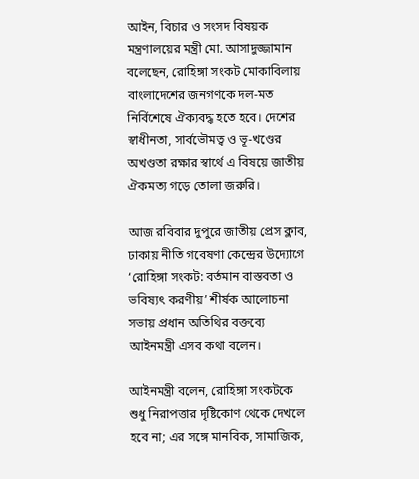আইন, বিচার ও সংসদ বিষয়ক মন্ত্রণালয়ের মন্ত্রী মো. আসাদুজ্জামান বলেছেন, রোহিঙ্গা সংকট মোকাবিলায় বাংলাদেশের জনগণকে দল-মত নির্বিশেষে ঐক্যবদ্ধ হতে হবে। দেশের স্বাধীনতা, সার্বভৌমত্ব ও ভূ-খণ্ডের অখণ্ডতা রক্ষার স্বার্থে এ বিষয়ে জাতীয় ঐকমত্য গড়ে তোলা জরুরি।

আজ রবিবার দুপুরে জাতীয় প্রেস ক্লাব, ঢাকায় নীতি গবেষণা কেন্দ্রের উদ্যোগে ‘রোহিঙ্গা সংকট: বর্তমান বাস্তবতা ও ভবিষ্যৎ করণীয়’ শীর্ষক আলোচনা সভায় প্রধান অতিথির বক্তব্যে আইনমন্ত্রী এসব কথা বলেন।

আইনমন্ত্রী বলেন, রোহিঙ্গা সংকটকে শুধু নিরাপত্তার দৃষ্টিকোণ থেকে দেখলে হবে না; এর সঙ্গে মানবিক, সামাজিক,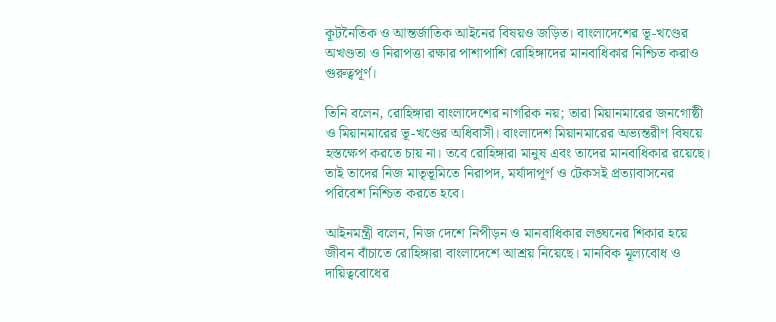কূটনৈতিক ও আন্তর্জাতিক আইনের বিষয়ও জড়িত। বাংলাদেশের ভূ-খণ্ডের অখণ্ডতা ও নিরাপত্তা রক্ষার পাশাপাশি রোহিঙ্গাদের মানবাধিকার নিশ্চিত করাও গুরুত্বপূর্ণ।

তিনি বলেন, রোহিঙ্গারা বাংলাদেশের নাগরিক নয়; তারা মিয়ানমারের জনগোষ্ঠী ও মিয়ানমারের ভূ-খণ্ডের অধিবাসী। বাংলাদেশ মিয়ানমারের অভ্যন্তরীণ বিষয়ে হস্তক্ষেপ করতে চায় না। তবে রোহিঙ্গারা মানুষ এবং তাদের মানবাধিকার রয়েছে। তাই তাদের নিজ মাতৃভূমিতে নিরাপদ, মর্যাদাপূর্ণ ও টেকসই প্রত্যাবাসনের পরিবেশ নিশ্চিত করতে হবে।

আইনমন্ত্রী বলেন, নিজ দেশে নিপীড়ন ও মানবাধিকার লঙ্ঘনের শিকার হয়ে জীবন বাঁচাতে রোহিঙ্গারা বাংলাদেশে আশ্রয় নিয়েছে। মানবিক মূল্যবোধ ও দায়িত্ববোধের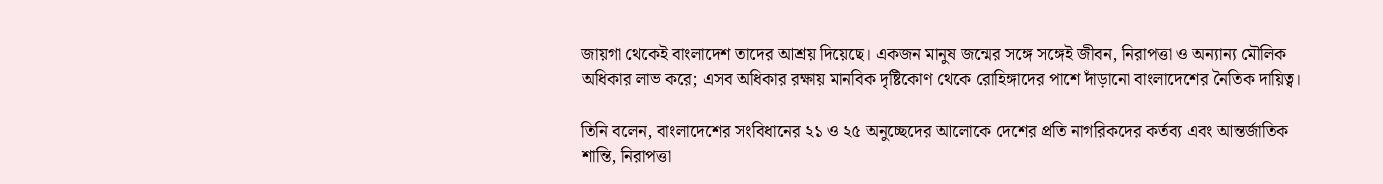জায়গা থেকেই বাংলাদেশ তাদের আশ্রয় দিয়েছে। একজন মানুষ জন্মের সঙ্গে সঙ্গেই জীবন, নিরাপত্তা ও অন্যান্য মৌলিক অধিকার লাভ করে; এসব অধিকার রক্ষায় মানবিক দৃষ্টিকোণ থেকে রোহিঙ্গাদের পাশে দাঁড়ানো বাংলাদেশের নৈতিক দায়িত্ব।

তিনি বলেন, বাংলাদেশের সংবিধানের ২১ ও ২৫ অনুচ্ছেদের আলোকে দেশের প্রতি নাগরিকদের কর্তব্য এবং আন্তর্জাতিক শান্তি, নিরাপত্তা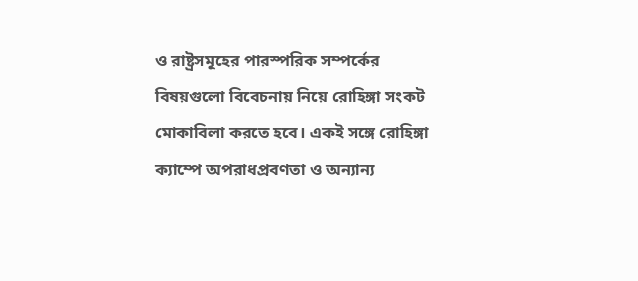ও রাষ্ট্রসমূহের পারস্পরিক সম্পর্কের বিষয়গুলো বিবেচনায় নিয়ে রোহিঙ্গা সংকট মোকাবিলা করতে হবে। একই সঙ্গে রোহিঙ্গা ক্যাম্পে অপরাধপ্রবণতা ও অন্যান্য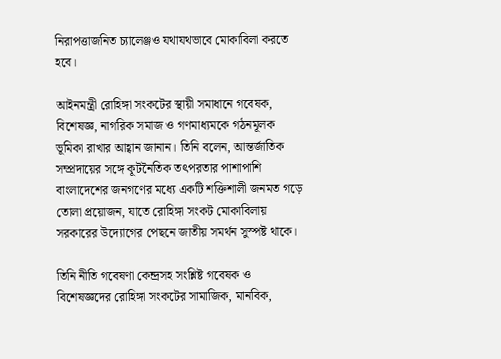নিরাপত্তাজনিত চ্যালেঞ্জও যথাযথভাবে মোকাবিলা করতে হবে।

আইনমন্ত্রী রোহিঙ্গা সংকটের স্থায়ী সমাধানে গবেষক, বিশেষজ্ঞ, নাগরিক সমাজ ও গণমাধ্যমকে গঠনমূলক ভূমিকা রাখার আহ্বান জানান। তিনি বলেন, আন্তর্জাতিক সম্প্রদায়ের সঙ্গে কূটনৈতিক তৎপরতার পাশাপাশি বাংলাদেশের জনগণের মধ্যে একটি শক্তিশালী জনমত গড়ে তোলা প্রয়োজন, যাতে রোহিঙ্গা সংকট মোকাবিলায় সরকারের উদ্যোগের পেছনে জাতীয় সমর্থন সুস্পষ্ট থাকে।

তিনি নীতি গবেষণা কেন্দ্রসহ সংশ্লিষ্ট গবেষক ও বিশেষজ্ঞদের রোহিঙ্গা সংকটের সামাজিক, মানবিক,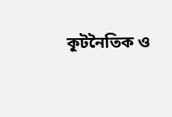কূটনৈতিক ও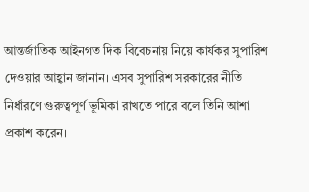আন্তর্জাতিক আইনগত দিক বিবেচনায় নিয়ে কার্যকর সুপারিশ দেওয়ার আহ্বান জানান। এসব সুপারিশ সরকারের নীতি নির্ধারণে গুরুত্বপূর্ণ ভূমিকা রাখতে পারে বলে তিনি আশা প্রকাশ করেন।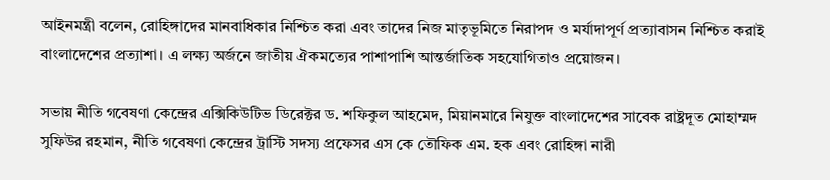আইনমন্ত্রী বলেন, রোহিঙ্গাদের মানবাধিকার নিশ্চিত করা এবং তাদের নিজ মাতৃভূমিতে নিরাপদ ও মর্যাদাপূর্ণ প্রত্যাবাসন নিশ্চিত করাই বাংলাদেশের প্রত্যাশা। এ লক্ষ্য অর্জনে জাতীয় ঐকমত্যের পাশাপাশি আন্তর্জাতিক সহযোগিতাও প্রয়োজন।

সভায় নীতি গবেষণা কেন্দ্রের এক্সিকিউটিভ ডিরেক্টর ড. শফিকুল আহমেদ, মিয়ানমারে নিযুক্ত বাংলাদেশের সাবেক রাষ্ট্রদূত মোহাম্মদ সুফিউর রহমান, নীতি গবেষণা কেন্দ্রের ট্রাস্টি সদস্য প্রফেসর এস কে তৌফিক এম. হক এবং রোহিঙ্গা নারী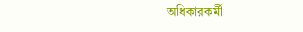অধিকারকর্মী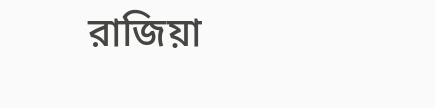রাজিয়া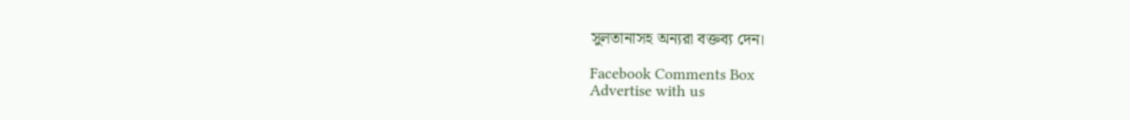সুলতানাসহ অন্যরা বক্তব্য দেন।

Facebook Comments Box
Advertise with us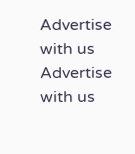Advertise with us
Advertise with us